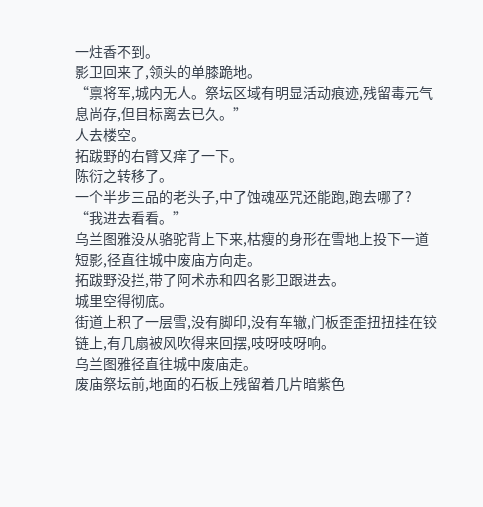一炷香不到。
影卫回来了,领头的单膝跪地。
“禀将军,城内无人。祭坛区域有明显活动痕迹,残留毒元气息尚存,但目标离去已久。”
人去楼空。
拓跋野的右臂又痒了一下。
陈衍之转移了。
一个半步三品的老头子,中了蚀魂巫咒还能跑,跑去哪了?
“我进去看看。”
乌兰图雅没从骆驼背上下来,枯瘦的身形在雪地上投下一道短影,径直往城中废庙方向走。
拓跋野没拦,带了阿术赤和四名影卫跟进去。
城里空得彻底。
街道上积了一层雪,没有脚印,没有车辙,门板歪歪扭扭挂在铰链上,有几扇被风吹得来回摆,吱呀吱呀响。
乌兰图雅径直往城中废庙走。
废庙祭坛前,地面的石板上残留着几片暗紫色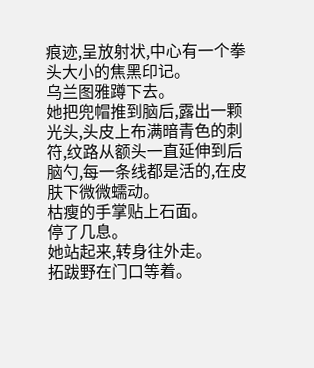痕迹,呈放射状,中心有一个拳头大小的焦黑印记。
乌兰图雅蹲下去。
她把兜帽推到脑后,露出一颗光头,头皮上布满暗青色的刺符,纹路从额头一直延伸到后脑勺,每一条线都是活的,在皮肤下微微蠕动。
枯瘦的手掌贴上石面。
停了几息。
她站起来,转身往外走。
拓跋野在门口等着。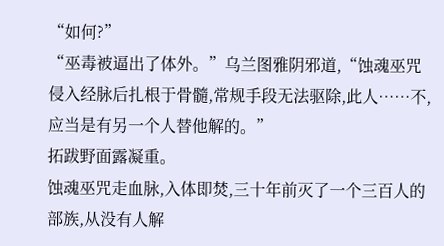“如何?”
“巫毒被逼出了体外。”乌兰图雅阴邪道,“蚀魂巫咒侵入经脉后扎根于骨髓,常规手段无法驱除,此人……不,应当是有另一个人替他解的。”
拓跋野面露凝重。
蚀魂巫咒走血脉,入体即焚,三十年前灭了一个三百人的部族,从没有人解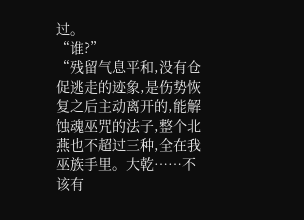过。
“谁?”
“残留气息平和,没有仓促逃走的迹象,是伤势恢复之后主动离开的,能解蚀魂巫咒的法子,整个北燕也不超过三种,全在我巫族手里。大乾……不该有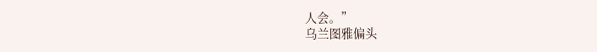人会。”
乌兰图雅偏头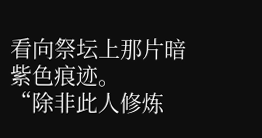看向祭坛上那片暗紫色痕迹。
“除非此人修炼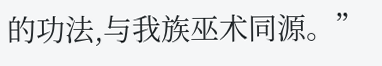的功法,与我族巫术同源。”